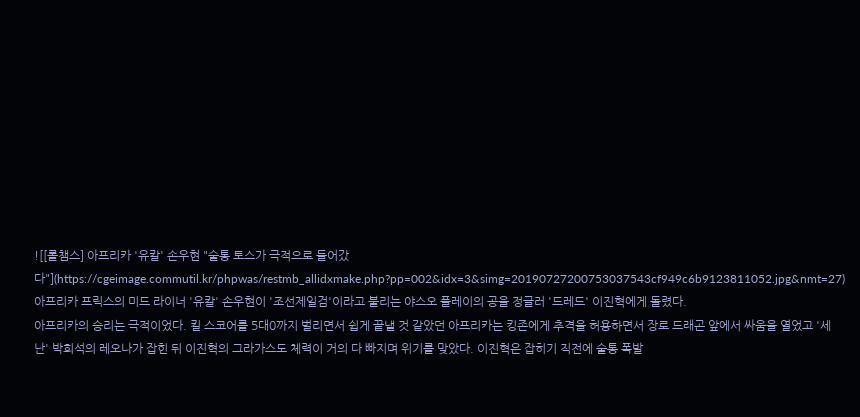![[롤챔스] 아프리카 '유칼' 손우현 "술통 토스가 극적으로 들어갔다"](https://cgeimage.commutil.kr/phpwas/restmb_allidxmake.php?pp=002&idx=3&simg=20190727200753037543cf949c6b9123811052.jpg&nmt=27)
아프리카 프릭스의 미드 라이너 '유칼' 손우현이 '조선제일검'이라고 불리는 야스오 플레이의 공을 정글러 '드레드' 이진혁에게 돌렸다.
아프리카의 승리는 극적이었다. 킬 스코어를 5대0까지 벌리면서 쉽게 끝낼 것 같았던 아프리카는 킹존에게 추격을 허용하면서 장로 드래곤 앞에서 싸움을 열었고 '세난' 박희석의 레오나가 잡힌 뒤 이진혁의 그라가스도 체력이 거의 다 빠지며 위기를 맞았다. 이진혁은 잡히기 직전에 술통 폭발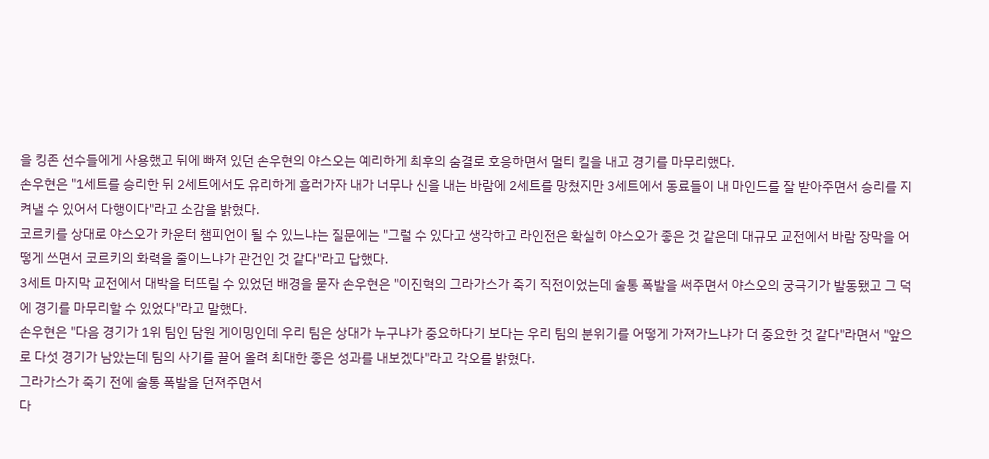을 킹존 선수들에게 사용했고 뒤에 빠져 있던 손우현의 야스오는 예리하게 최후의 숨결로 호응하면서 멀티 킬을 내고 경기를 마무리했다.
손우현은 "1세트를 승리한 뒤 2세트에서도 유리하게 흘러가자 내가 너무나 신을 내는 바람에 2세트를 망쳤지만 3세트에서 동료들이 내 마인드를 잘 받아주면서 승리를 지켜낼 수 있어서 다행이다"라고 소감을 밝혔다.
코르키를 상대로 야스오가 카운터 챔피언이 될 수 있느냐는 질문에는 "그럴 수 있다고 생각하고 라인전은 확실히 야스오가 좋은 것 같은데 대규모 교전에서 바람 장막을 어떻게 쓰면서 코르키의 화력을 줄이느냐가 관건인 것 같다"라고 답했다.
3세트 마지막 교전에서 대박을 터뜨릴 수 있었던 배경을 묻자 손우현은 "이진혁의 그라가스가 죽기 직전이었는데 술통 폭발을 써주면서 야스오의 궁극기가 발동됐고 그 덕에 경기를 마무리할 수 있었다"라고 말했다.
손우현은 "다음 경기가 1위 팀인 담원 게이밍인데 우리 팀은 상대가 누구냐가 중요하다기 보다는 우리 팀의 분위기를 어떻게 가져가느냐가 더 중요한 것 같다"라면서 "앞으로 다섯 경기가 남았는데 팀의 사기를 끌어 올려 최대한 좋은 성과를 내보겠다"라고 각오를 밝혔다.
그라가스가 죽기 전에 술통 폭발을 던져주면서
다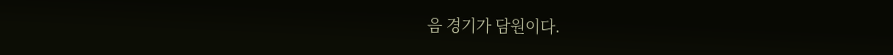음 경기가 담원이다.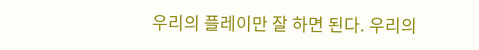우리의 플레이만 잘 하면 된다. 우리의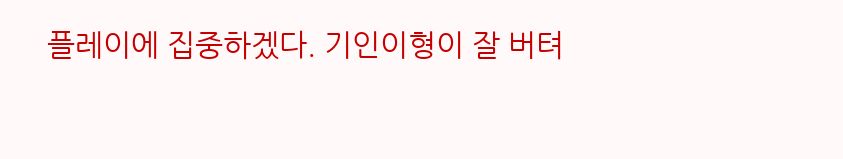플레이에 집중하겠다. 기인이형이 잘 버텨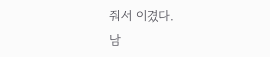줘서 이겼다.
남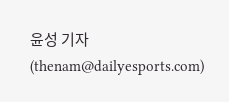윤성 기자 (thenam@dailyesports.com)